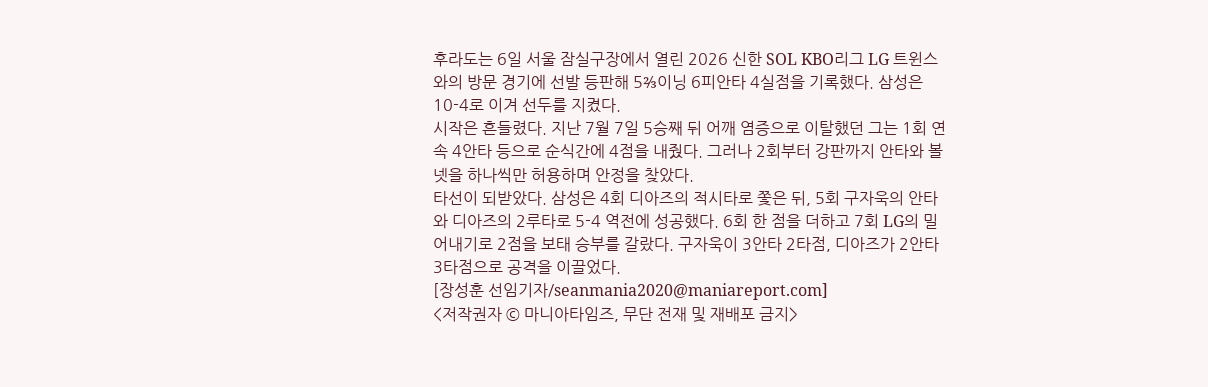후라도는 6일 서울 잠실구장에서 열린 2026 신한 SOL KBO리그 LG 트윈스와의 방문 경기에 선발 등판해 5⅔이닝 6피안타 4실점을 기록했다. 삼성은 10-4로 이겨 선두를 지켰다.
시작은 흔들렸다. 지난 7월 7일 5승째 뒤 어깨 염증으로 이탈했던 그는 1회 연속 4안타 등으로 순식간에 4점을 내줬다. 그러나 2회부터 강판까지 안타와 볼넷을 하나씩만 허용하며 안정을 찾았다.
타선이 되받았다. 삼성은 4회 디아즈의 적시타로 쫓은 뒤, 5회 구자욱의 안타와 디아즈의 2루타로 5-4 역전에 성공했다. 6회 한 점을 더하고 7회 LG의 밀어내기로 2점을 보태 승부를 갈랐다. 구자욱이 3안타 2타점, 디아즈가 2안타 3타점으로 공격을 이끌었다.
[장성훈 선임기자/seanmania2020@maniareport.com]
<저작권자 © 마니아타임즈, 무단 전재 및 재배포 금지>